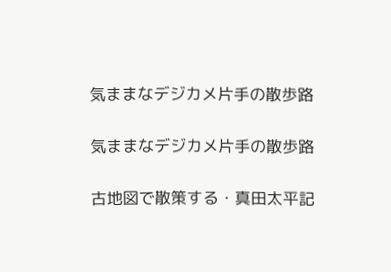気ままなデジカメ片手の散歩路

気ままなデジカメ片手の散歩路

古地図で散策する・真田太平記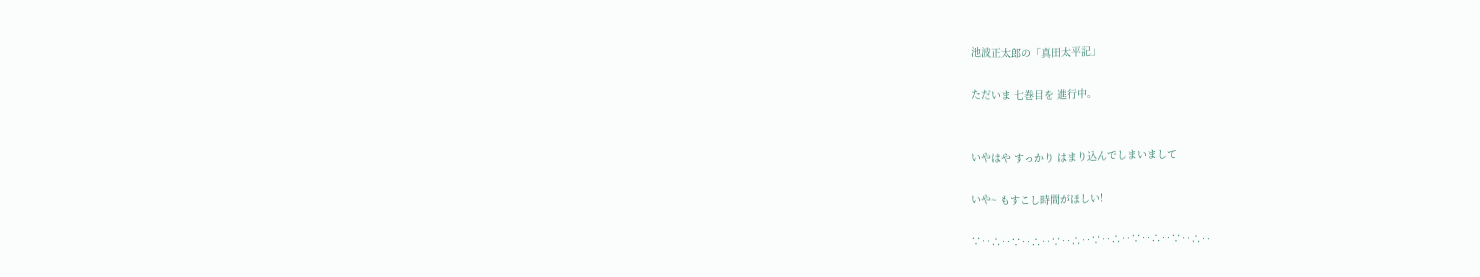池波正太郎の「真田太平記」

ただいま 七巻目を 進行中。


いやはや すっかり はまり込んでしまいまして

いや~ もすこし時間がほしい!

∵‥∴‥∵‥∴‥∵‥∴‥∵‥∴‥∵‥∴‥∵‥∴‥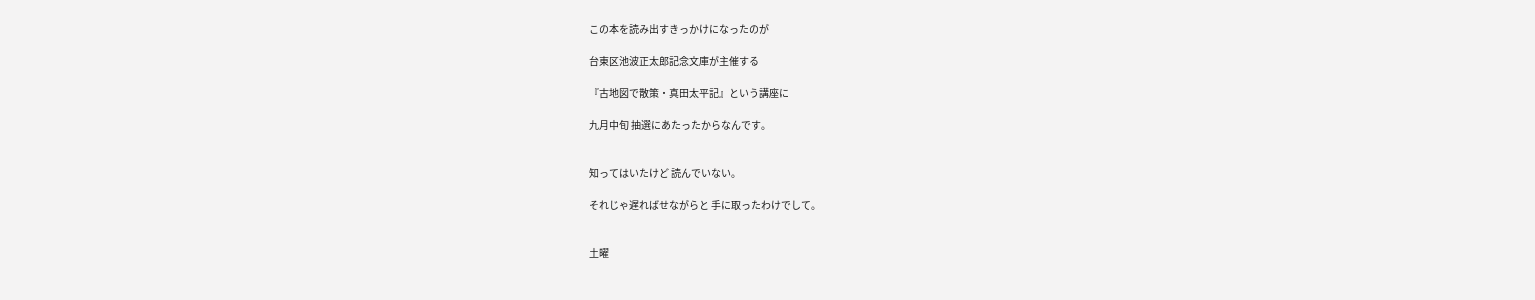この本を読み出すきっかけになったのが

台東区池波正太郎記念文庫が主催する

『古地図で散策・真田太平記』という講座に

九月中旬 抽選にあたったからなんです。


知ってはいたけど 読んでいない。

それじゃ遅ればせながらと 手に取ったわけでして。


土曜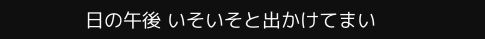日の午後 いそいそと出かけてまい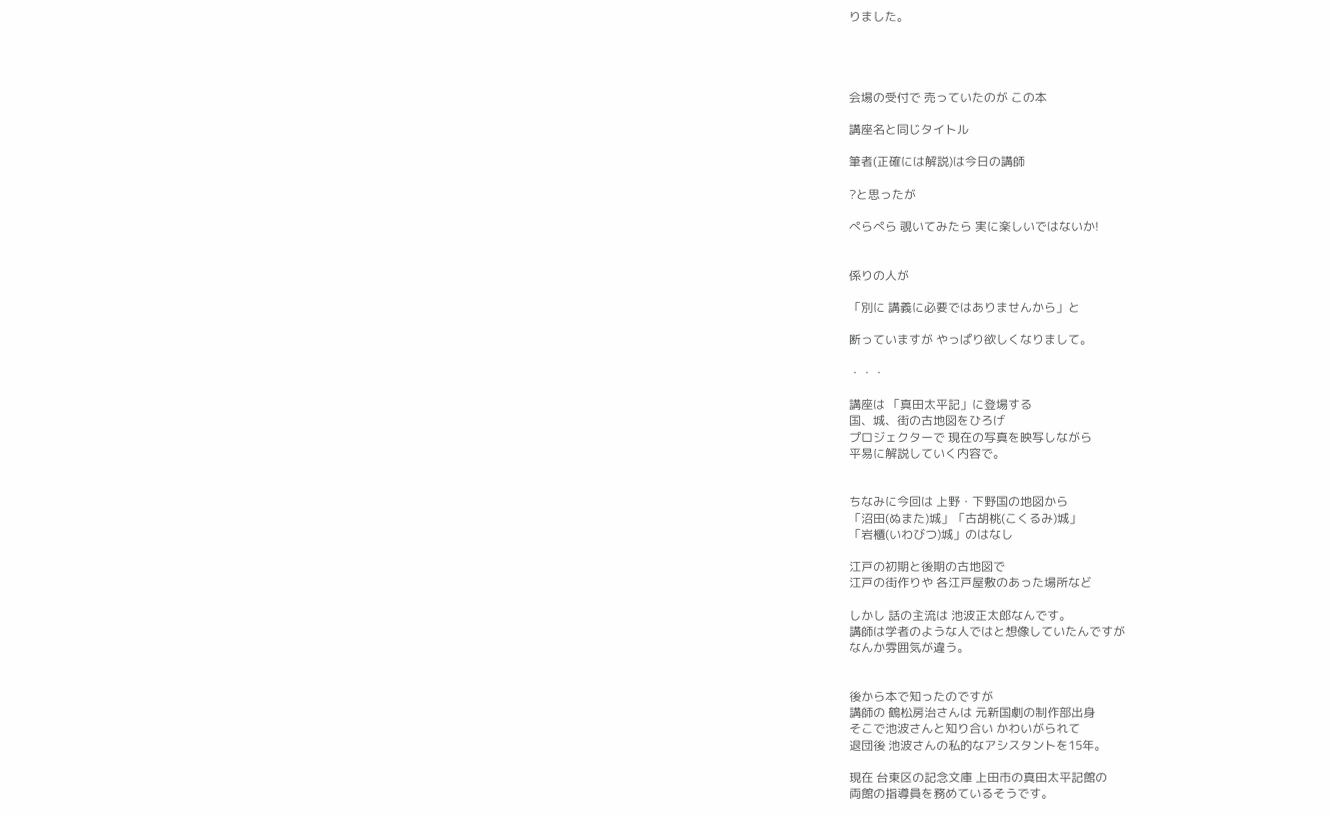りました。




会場の受付で 売っていたのが この本

講座名と同じタイトル

筆者(正確には解説)は今日の講師

?と思ったが

ぺらぺら 覗いてみたら 実に楽しいではないか!


係りの人が

「別に 講義に必要ではありませんから」と

断っていますが やっぱり欲しくなりまして。

・・・

講座は 「真田太平記」に登場する
国、城、街の古地図をひろげ
プロジェクターで 現在の写真を映写しながら
平易に解説していく内容で。


ちなみに今回は 上野・下野国の地図から
「沼田(ぬまた)城」「古胡桃(こくるみ)城」
「岩櫃(いわびつ)城」のはなし

江戸の初期と後期の古地図で
江戸の街作りや 各江戸屋敷のあった場所など

しかし 話の主流は 池波正太郎なんです。
講師は学者のような人ではと想像していたんですが
なんか雰囲気が違う。


後から本で知ったのですが
講師の 鶴松房治さんは 元新国劇の制作部出身
そこで池波さんと知り合い かわいがられて
退団後 池波さんの私的なアシスタントを15年。

現在 台東区の記念文庫 上田市の真田太平記館の
両館の指導員を務めているそうです。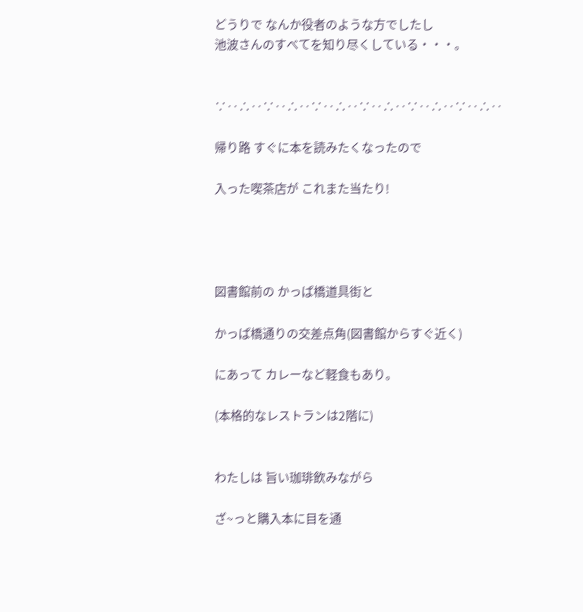どうりで なんか役者のような方でしたし
池波さんのすべてを知り尽くしている・・・。


∵‥∴‥∵‥∴‥∵‥∴‥∵‥∴‥∵‥∴‥∵‥∴‥

帰り路 すぐに本を読みたくなったので

入った喫茶店が これまた当たり!




図書館前の かっぱ橋道具街と

かっぱ橋通りの交差点角(図書館からすぐ近く)

にあって カレーなど軽食もあり。

(本格的なレストランは2階に)


わたしは 旨い珈琲飲みながら

ざ~っと購入本に目を通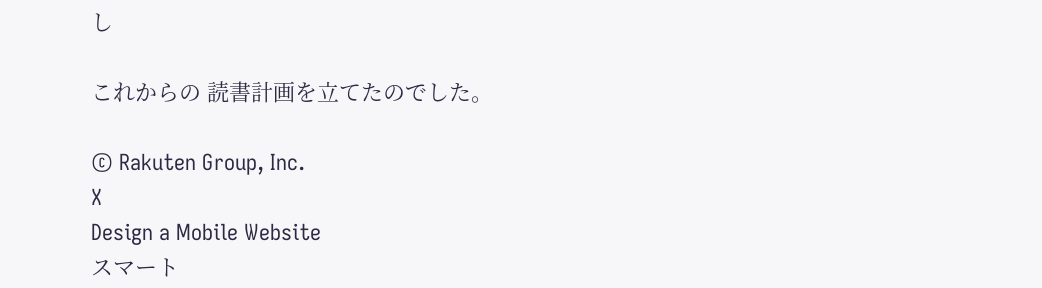し

これからの 読書計画を立てたのでした。

© Rakuten Group, Inc.
X
Design a Mobile Website
スマート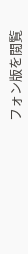フォン版を閲覧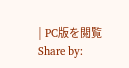| PC版を閲覧
Share by: